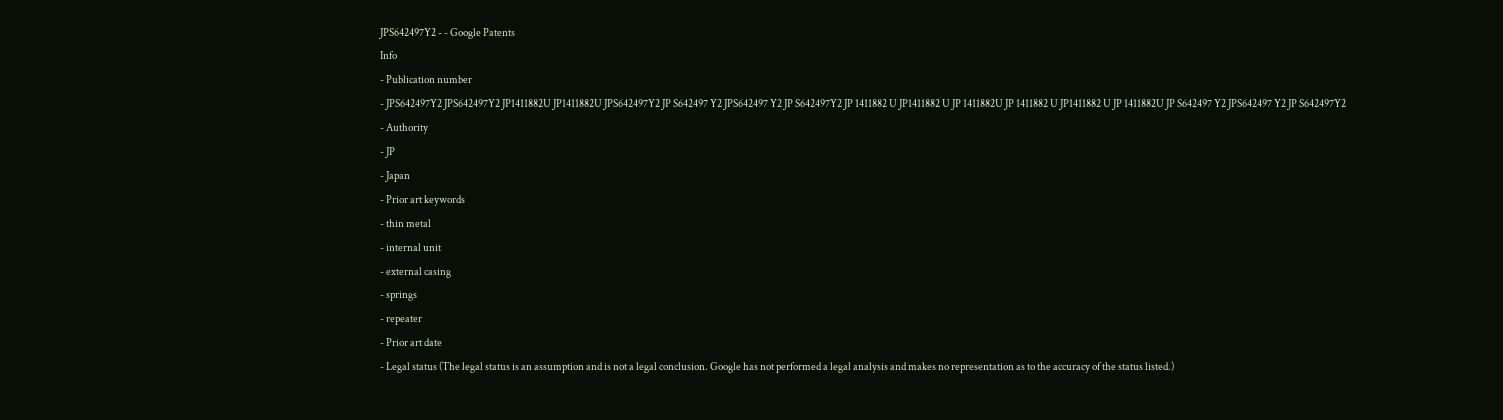JPS642497Y2 - - Google Patents
Info
- Publication number
- JPS642497Y2 JPS642497Y2 JP1411882U JP1411882U JPS642497Y2 JP S642497 Y2 JPS642497 Y2 JP S642497Y2 JP 1411882 U JP1411882 U JP 1411882U JP 1411882 U JP1411882 U JP 1411882U JP S642497 Y2 JPS642497 Y2 JP S642497Y2
- Authority
- JP
- Japan
- Prior art keywords
- thin metal
- internal unit
- external casing
- springs
- repeater
- Prior art date
- Legal status (The legal status is an assumption and is not a legal conclusion. Google has not performed a legal analysis and makes no representation as to the accuracy of the status listed.)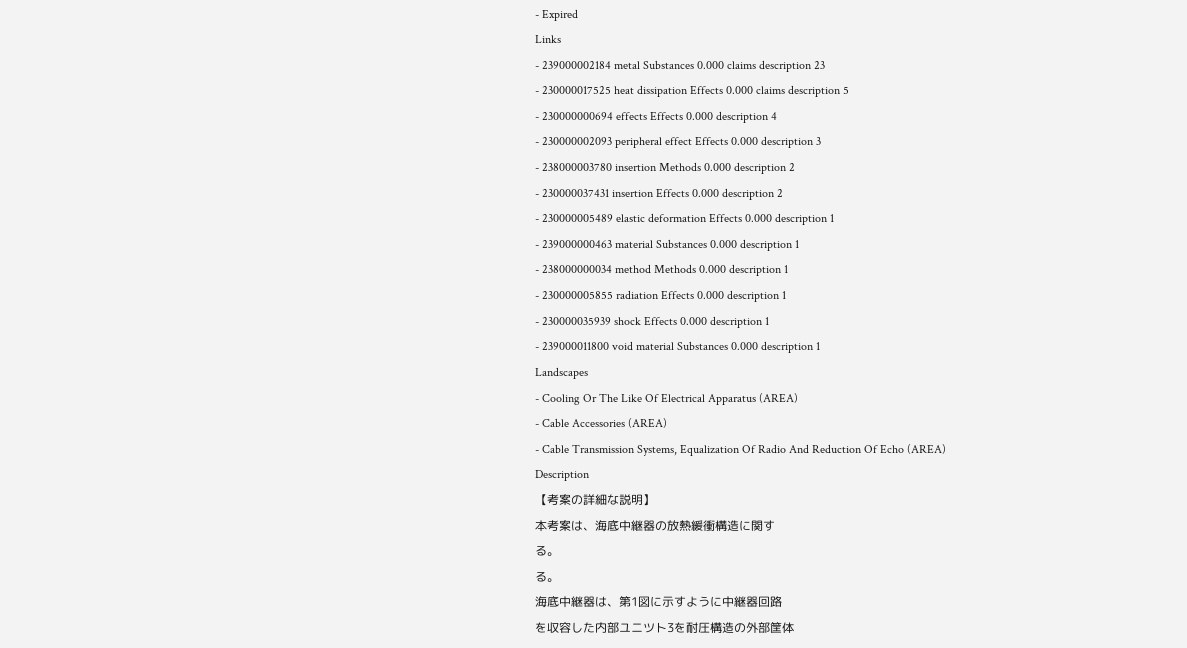- Expired
Links
- 239000002184 metal Substances 0.000 claims description 23
- 230000017525 heat dissipation Effects 0.000 claims description 5
- 230000000694 effects Effects 0.000 description 4
- 230000002093 peripheral effect Effects 0.000 description 3
- 238000003780 insertion Methods 0.000 description 2
- 230000037431 insertion Effects 0.000 description 2
- 230000005489 elastic deformation Effects 0.000 description 1
- 239000000463 material Substances 0.000 description 1
- 238000000034 method Methods 0.000 description 1
- 230000005855 radiation Effects 0.000 description 1
- 230000035939 shock Effects 0.000 description 1
- 239000011800 void material Substances 0.000 description 1
Landscapes
- Cooling Or The Like Of Electrical Apparatus (AREA)
- Cable Accessories (AREA)
- Cable Transmission Systems, Equalization Of Radio And Reduction Of Echo (AREA)
Description
【考案の詳細な説明】
本考案は、海底中継器の放熱緩衝構造に関す
る。
る。
海底中継器は、第1図に示すように中継器回路
を収容した内部ユニツト3を耐圧構造の外部筐体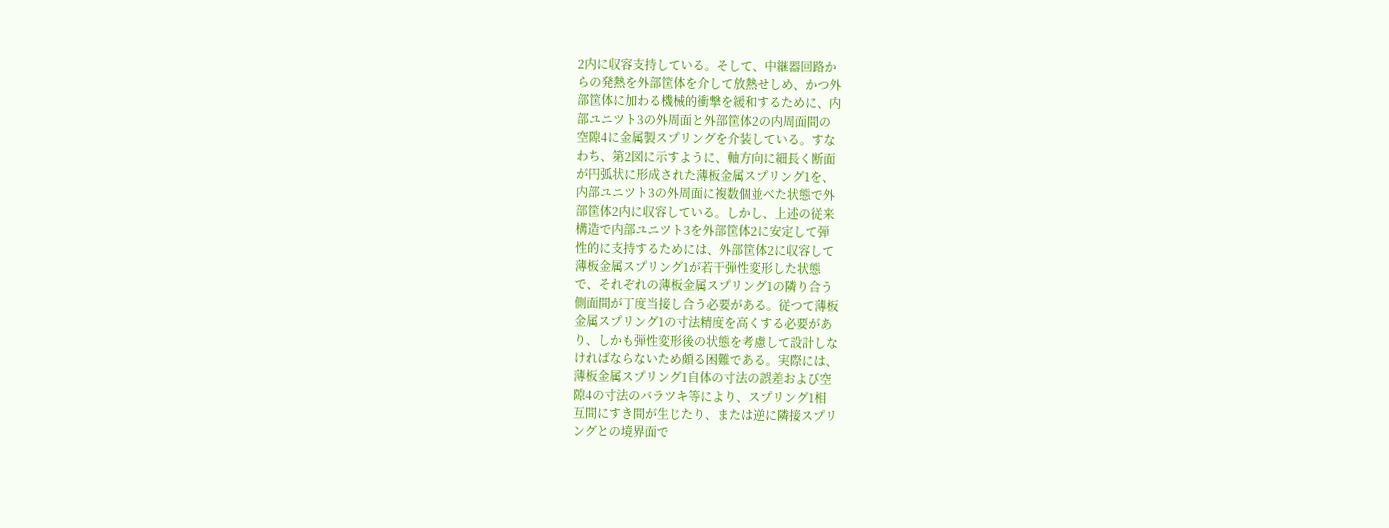2内に収容支持している。そして、中継器回路か
らの発熱を外部筐体を介して放熱せしめ、かつ外
部筐体に加わる機械的衝撃を緩和するために、内
部ユニツト3の外周面と外部筐体2の内周面間の
空隙4に金属製スプリングを介装している。すな
わち、第2図に示すように、軸方向に細長く断面
が円弧状に形成された薄板金属スプリング1を、
内部ユニツト3の外周面に複数個並べた状態で外
部筐体2内に収容している。しかし、上述の従来
構造で内部ユニツト3を外部筐体2に安定して弾
性的に支持するためには、外部筐体2に収容して
薄板金属スプリング1が若干弾性変形した状態
で、それぞれの薄板金属スプリング1の隣り合う
側面間が丁度当接し合う必要がある。従つて薄板
金属スプリング1の寸法精度を高くする必要があ
り、しかも弾性変形後の状態を考慮して設計しな
ければならないため頗る困難である。実際には、
薄板金属スプリング1自体の寸法の誤差および空
隙4の寸法のバラツキ等により、スプリング1相
互間にすき間が生じたり、または逆に隣接スプリ
ングとの境界面で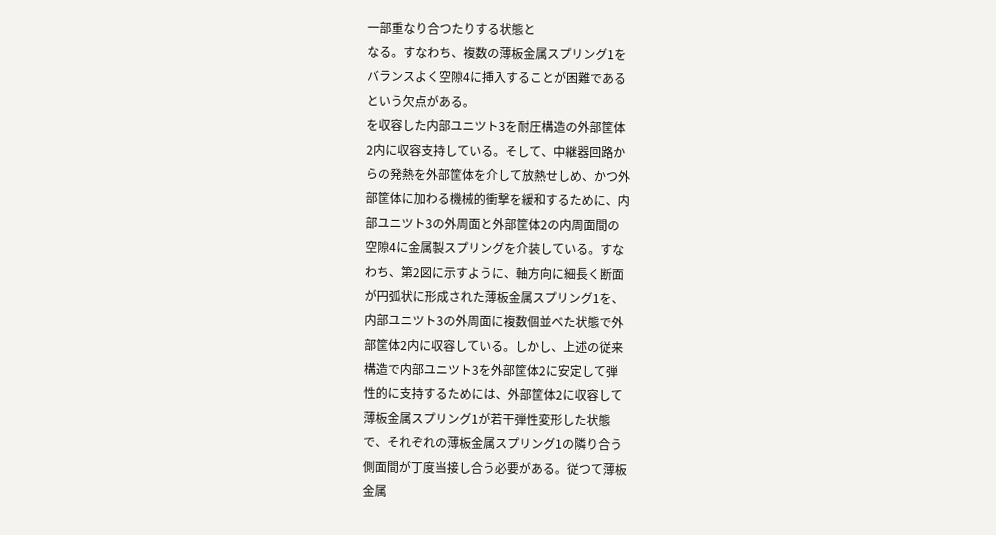一部重なり合つたりする状態と
なる。すなわち、複数の薄板金属スプリング1を
バランスよく空隙4に挿入することが困難である
という欠点がある。
を収容した内部ユニツト3を耐圧構造の外部筐体
2内に収容支持している。そして、中継器回路か
らの発熱を外部筐体を介して放熱せしめ、かつ外
部筐体に加わる機械的衝撃を緩和するために、内
部ユニツト3の外周面と外部筐体2の内周面間の
空隙4に金属製スプリングを介装している。すな
わち、第2図に示すように、軸方向に細長く断面
が円弧状に形成された薄板金属スプリング1を、
内部ユニツト3の外周面に複数個並べた状態で外
部筐体2内に収容している。しかし、上述の従来
構造で内部ユニツト3を外部筐体2に安定して弾
性的に支持するためには、外部筐体2に収容して
薄板金属スプリング1が若干弾性変形した状態
で、それぞれの薄板金属スプリング1の隣り合う
側面間が丁度当接し合う必要がある。従つて薄板
金属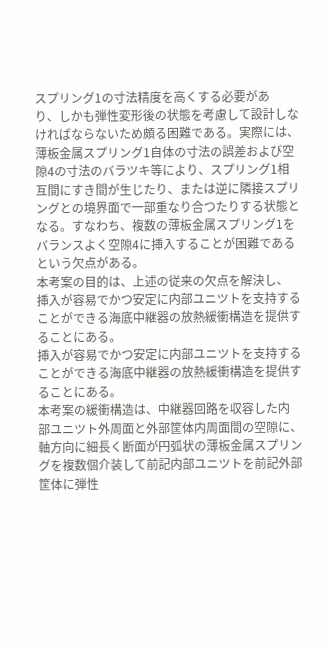スプリング1の寸法精度を高くする必要があ
り、しかも弾性変形後の状態を考慮して設計しな
ければならないため頗る困難である。実際には、
薄板金属スプリング1自体の寸法の誤差および空
隙4の寸法のバラツキ等により、スプリング1相
互間にすき間が生じたり、または逆に隣接スプリ
ングとの境界面で一部重なり合つたりする状態と
なる。すなわち、複数の薄板金属スプリング1を
バランスよく空隙4に挿入することが困難である
という欠点がある。
本考案の目的は、上述の従来の欠点を解決し、
挿入が容易でかつ安定に内部ユニツトを支持する
ことができる海底中継器の放熱緩衝構造を提供す
ることにある。
挿入が容易でかつ安定に内部ユニツトを支持する
ことができる海底中継器の放熱緩衝構造を提供す
ることにある。
本考案の緩衝構造は、中継器回路を収容した内
部ユニツト外周面と外部筐体内周面間の空隙に、
軸方向に細長く断面が円弧状の薄板金属スプリン
グを複数個介装して前記内部ユニツトを前記外部
筐体に弾性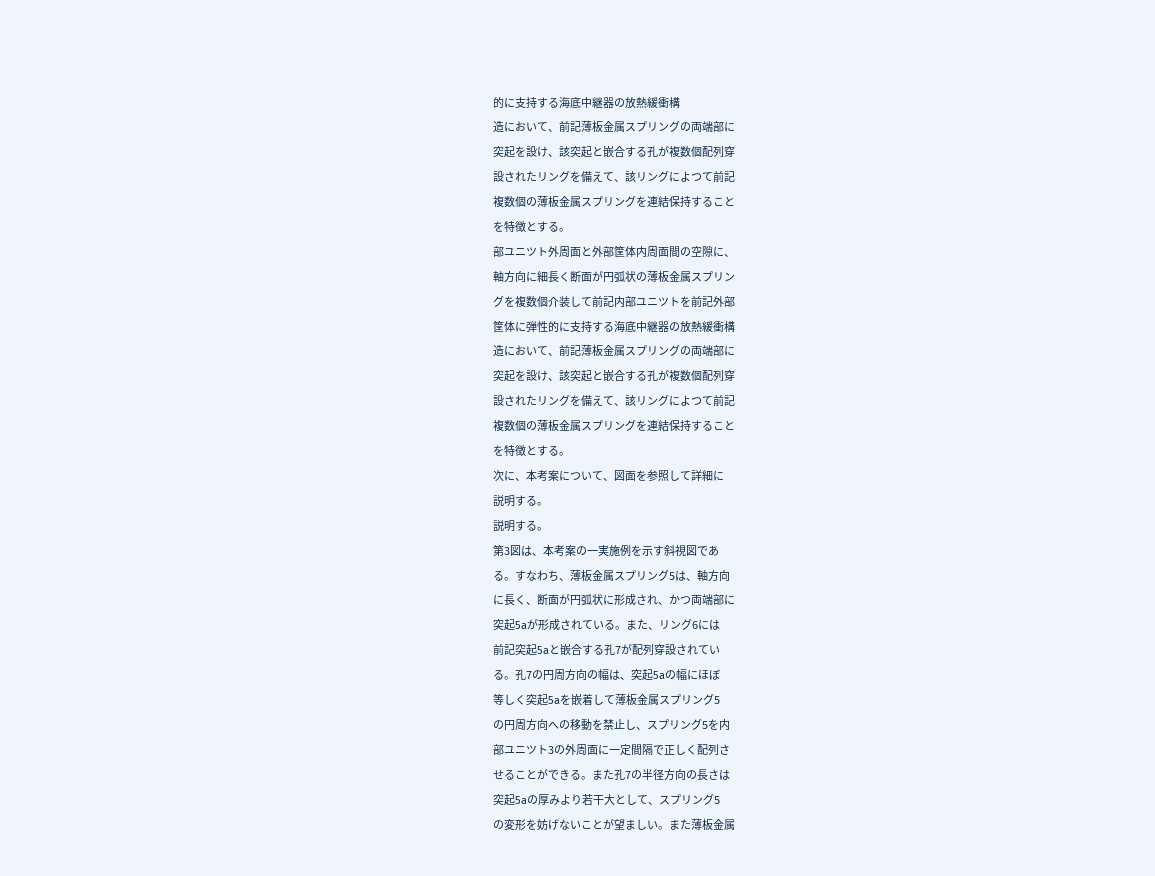的に支持する海底中継器の放熱緩衝構
造において、前記薄板金属スプリングの両端部に
突起を設け、該突起と嵌合する孔が複数個配列穿
設されたリングを備えて、該リングによつて前記
複数個の薄板金属スプリングを連結保持すること
を特徴とする。
部ユニツト外周面と外部筐体内周面間の空隙に、
軸方向に細長く断面が円弧状の薄板金属スプリン
グを複数個介装して前記内部ユニツトを前記外部
筐体に弾性的に支持する海底中継器の放熱緩衝構
造において、前記薄板金属スプリングの両端部に
突起を設け、該突起と嵌合する孔が複数個配列穿
設されたリングを備えて、該リングによつて前記
複数個の薄板金属スプリングを連結保持すること
を特徴とする。
次に、本考案について、図面を参照して詳細に
説明する。
説明する。
第3図は、本考案の一実施例を示す斜視図であ
る。すなわち、薄板金属スプリング5は、軸方向
に長く、断面が円弧状に形成され、かつ両端部に
突起5aが形成されている。また、リング6には
前記突起5aと嵌合する孔7が配列穿設されてい
る。孔7の円周方向の幅は、突起5aの幅にほぼ
等しく突起5aを嵌着して薄板金属スプリング5
の円周方向への移動を禁止し、スプリング5を内
部ユニツト3の外周面に一定間隔で正しく配列さ
せることができる。また孔7の半径方向の長さは
突起5aの厚みより若干大として、スプリング5
の変形を妨げないことが望ましい。また薄板金属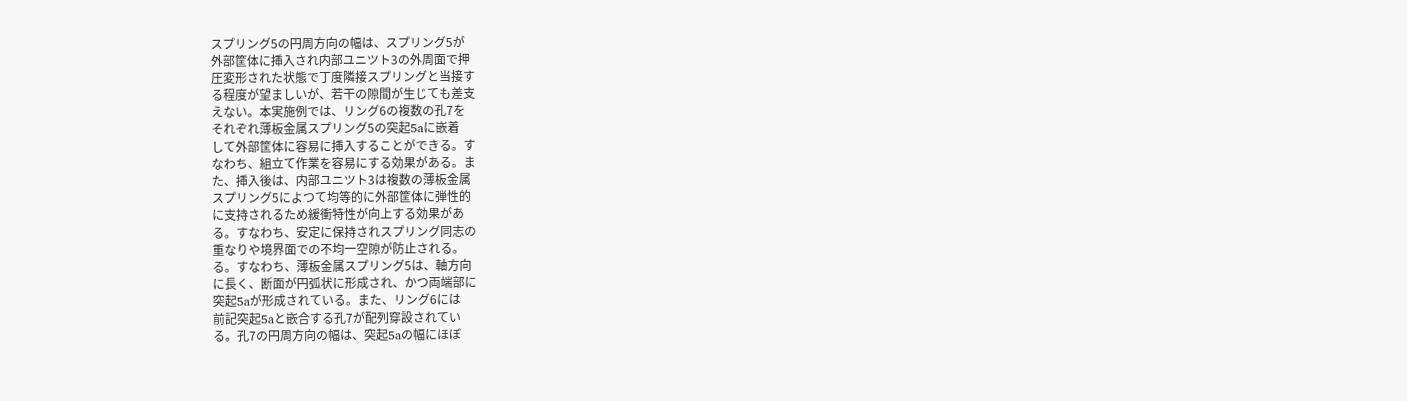スプリング5の円周方向の幅は、スプリング5が
外部筐体に挿入され内部ユニツト3の外周面で押
圧変形された状態で丁度隣接スプリングと当接す
る程度が望ましいが、若干の隙間が生じても差支
えない。本実施例では、リング6の複数の孔7を
それぞれ薄板金属スプリング5の突起5aに嵌着
して外部筐体に容易に挿入することができる。す
なわち、組立て作業を容易にする効果がある。ま
た、挿入後は、内部ユニツト3は複数の薄板金属
スプリング5によつて均等的に外部筐体に弾性的
に支持されるため緩衝特性が向上する効果があ
る。すなわち、安定に保持されスプリング同志の
重なりや境界面での不均一空隙が防止される。
る。すなわち、薄板金属スプリング5は、軸方向
に長く、断面が円弧状に形成され、かつ両端部に
突起5aが形成されている。また、リング6には
前記突起5aと嵌合する孔7が配列穿設されてい
る。孔7の円周方向の幅は、突起5aの幅にほぼ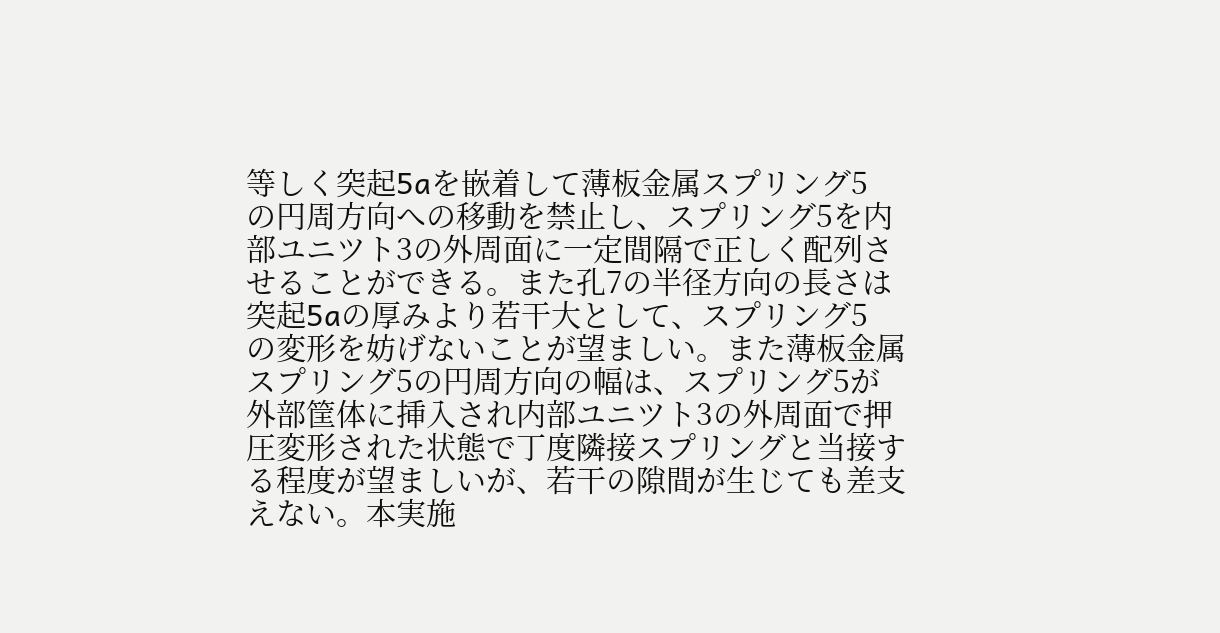等しく突起5aを嵌着して薄板金属スプリング5
の円周方向への移動を禁止し、スプリング5を内
部ユニツト3の外周面に一定間隔で正しく配列さ
せることができる。また孔7の半径方向の長さは
突起5aの厚みより若干大として、スプリング5
の変形を妨げないことが望ましい。また薄板金属
スプリング5の円周方向の幅は、スプリング5が
外部筐体に挿入され内部ユニツト3の外周面で押
圧変形された状態で丁度隣接スプリングと当接す
る程度が望ましいが、若干の隙間が生じても差支
えない。本実施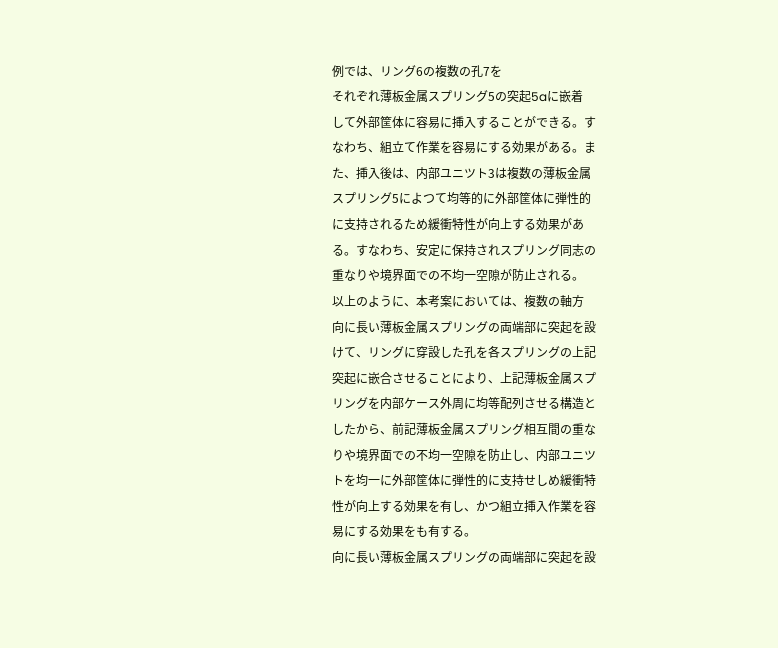例では、リング6の複数の孔7を
それぞれ薄板金属スプリング5の突起5aに嵌着
して外部筐体に容易に挿入することができる。す
なわち、組立て作業を容易にする効果がある。ま
た、挿入後は、内部ユニツト3は複数の薄板金属
スプリング5によつて均等的に外部筐体に弾性的
に支持されるため緩衝特性が向上する効果があ
る。すなわち、安定に保持されスプリング同志の
重なりや境界面での不均一空隙が防止される。
以上のように、本考案においては、複数の軸方
向に長い薄板金属スプリングの両端部に突起を設
けて、リングに穿設した孔を各スプリングの上記
突起に嵌合させることにより、上記薄板金属スプ
リングを内部ケース外周に均等配列させる構造と
したから、前記薄板金属スプリング相互間の重な
りや境界面での不均一空隙を防止し、内部ユニツ
トを均一に外部筐体に弾性的に支持せしめ緩衝特
性が向上する効果を有し、かつ組立挿入作業を容
易にする効果をも有する。
向に長い薄板金属スプリングの両端部に突起を設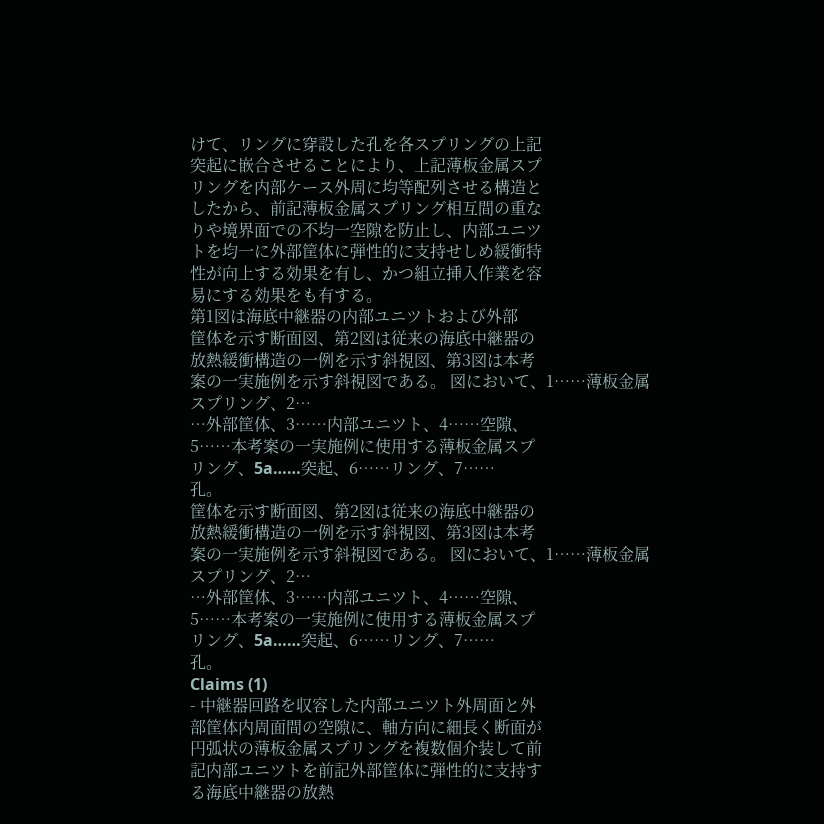けて、リングに穿設した孔を各スプリングの上記
突起に嵌合させることにより、上記薄板金属スプ
リングを内部ケース外周に均等配列させる構造と
したから、前記薄板金属スプリング相互間の重な
りや境界面での不均一空隙を防止し、内部ユニツ
トを均一に外部筐体に弾性的に支持せしめ緩衝特
性が向上する効果を有し、かつ組立挿入作業を容
易にする効果をも有する。
第1図は海底中継器の内部ユニツトおよび外部
筐体を示す断面図、第2図は従来の海底中継器の
放熱緩衝構造の一例を示す斜視図、第3図は本考
案の一実施例を示す斜視図である。 図において、1……薄板金属スプリング、2…
…外部筐体、3……内部ユニツト、4……空隙、
5……本考案の一実施例に使用する薄板金属スプ
リング、5a……突起、6……リング、7……
孔。
筐体を示す断面図、第2図は従来の海底中継器の
放熱緩衝構造の一例を示す斜視図、第3図は本考
案の一実施例を示す斜視図である。 図において、1……薄板金属スプリング、2…
…外部筐体、3……内部ユニツト、4……空隙、
5……本考案の一実施例に使用する薄板金属スプ
リング、5a……突起、6……リング、7……
孔。
Claims (1)
- 中継器回路を収容した内部ユニツト外周面と外
部筐体内周面間の空隙に、軸方向に細長く断面が
円弧状の薄板金属スプリングを複数個介装して前
記内部ユニツトを前記外部筐体に弾性的に支持す
る海底中継器の放熱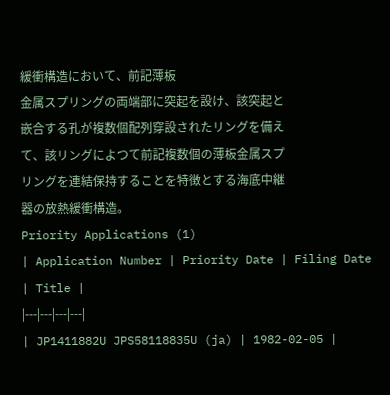緩衝構造において、前記薄板
金属スプリングの両端部に突起を設け、該突起と
嵌合する孔が複数個配列穿設されたリングを備え
て、該リングによつて前記複数個の薄板金属スプ
リングを連結保持することを特徴とする海底中継
器の放熱緩衝構造。
Priority Applications (1)
| Application Number | Priority Date | Filing Date | Title |
|---|---|---|---|
| JP1411882U JPS58118835U (ja) | 1982-02-05 |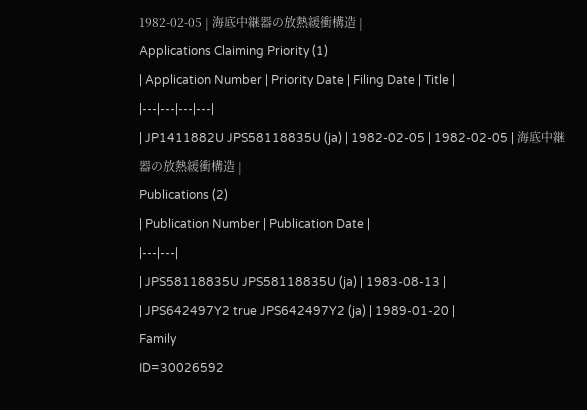1982-02-05 | 海底中継器の放熱緩衝構造 |
Applications Claiming Priority (1)
| Application Number | Priority Date | Filing Date | Title |
|---|---|---|---|
| JP1411882U JPS58118835U (ja) | 1982-02-05 | 1982-02-05 | 海底中継器の放熱緩衝構造 |
Publications (2)
| Publication Number | Publication Date |
|---|---|
| JPS58118835U JPS58118835U (ja) | 1983-08-13 |
| JPS642497Y2 true JPS642497Y2 (ja) | 1989-01-20 |
Family
ID=30026592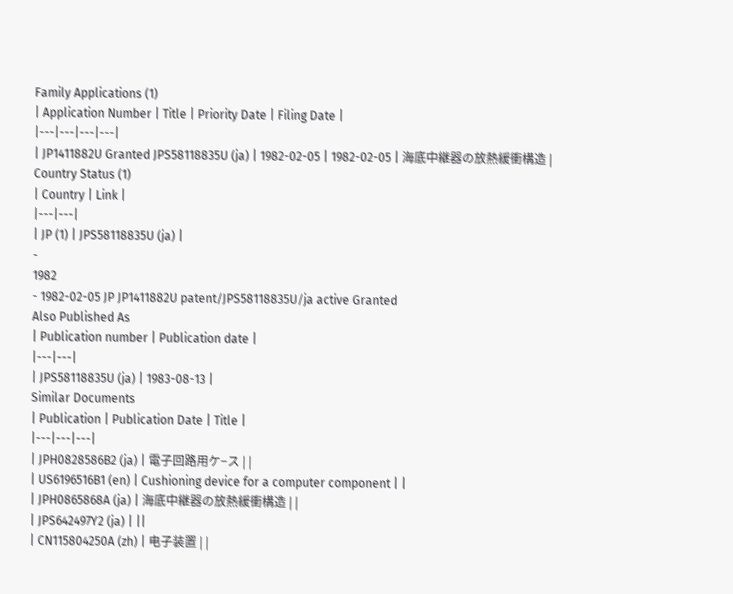Family Applications (1)
| Application Number | Title | Priority Date | Filing Date |
|---|---|---|---|
| JP1411882U Granted JPS58118835U (ja) | 1982-02-05 | 1982-02-05 | 海底中継器の放熱緩衝構造 |
Country Status (1)
| Country | Link |
|---|---|
| JP (1) | JPS58118835U (ja) |
-
1982
- 1982-02-05 JP JP1411882U patent/JPS58118835U/ja active Granted
Also Published As
| Publication number | Publication date |
|---|---|
| JPS58118835U (ja) | 1983-08-13 |
Similar Documents
| Publication | Publication Date | Title |
|---|---|---|
| JPH0828586B2 (ja) | 電子回路用ケ−ス | |
| US6196516B1 (en) | Cushioning device for a computer component | |
| JPH0865868A (ja) | 海底中継器の放熱緩衝構造 | |
| JPS642497Y2 (ja) | ||
| CN115804250A (zh) | 电子装置 | |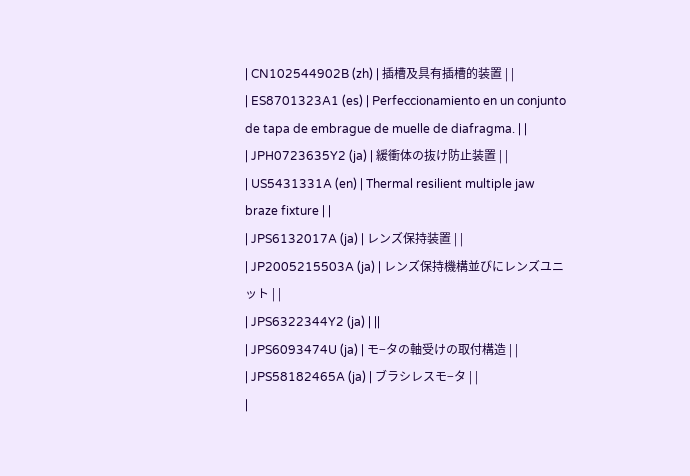| CN102544902B (zh) | 插槽及具有插槽的装置 | |
| ES8701323A1 (es) | Perfeccionamiento en un conjunto de tapa de embrague de muelle de diafragma. | |
| JPH0723635Y2 (ja) | 緩衝体の抜け防止装置 | |
| US5431331A (en) | Thermal resilient multiple jaw braze fixture | |
| JPS6132017A (ja) | レンズ保持装置 | |
| JP2005215503A (ja) | レンズ保持機構並びにレンズユニット | |
| JPS6322344Y2 (ja) | ||
| JPS6093474U (ja) | モ−タの軸受けの取付構造 | |
| JPS58182465A (ja) | ブラシレスモ−タ | |
|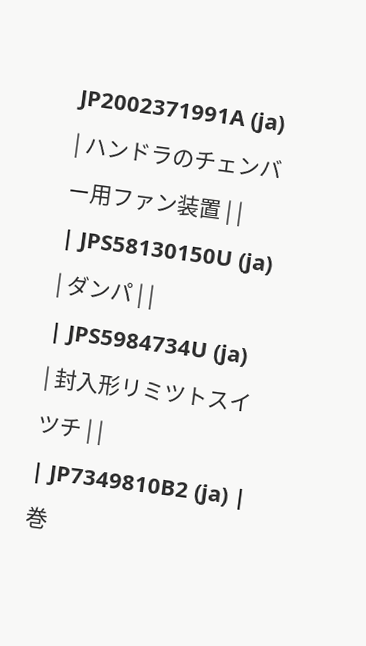JP2002371991A (ja) | ハンドラのチェンバー用ファン装置 | |
| JPS58130150U (ja) | ダンパ | |
| JPS5984734U (ja) | 封入形リミツトスイツチ | |
| JP7349810B2 (ja) | 巻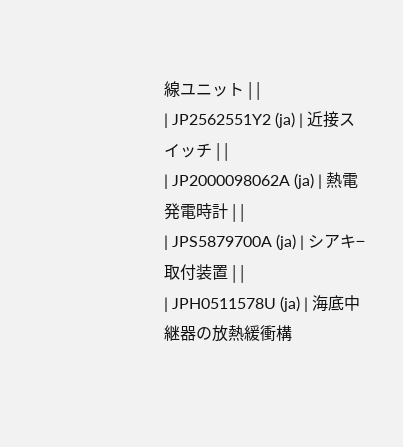線ユニット | |
| JP2562551Y2 (ja) | 近接スイッチ | |
| JP2000098062A (ja) | 熱電発電時計 | |
| JPS5879700A (ja) | シアキ−取付装置 | |
| JPH0511578U (ja) | 海底中継器の放熱緩衝構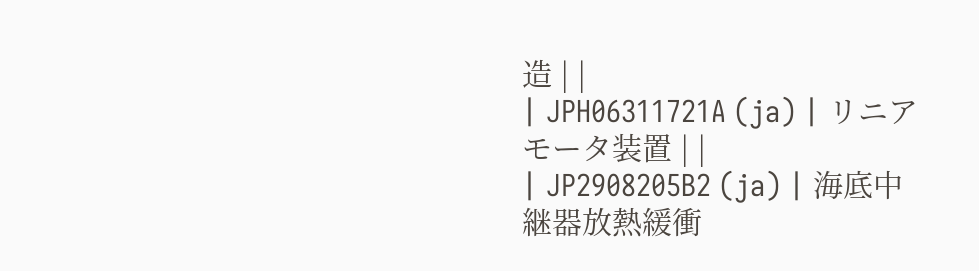造 | |
| JPH06311721A (ja) | リニアモータ装置 | |
| JP2908205B2 (ja) | 海底中継器放熱緩衝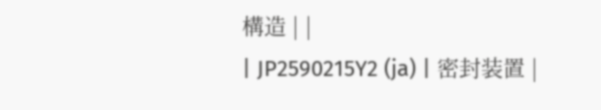構造 | |
| JP2590215Y2 (ja) | 密封装置 |